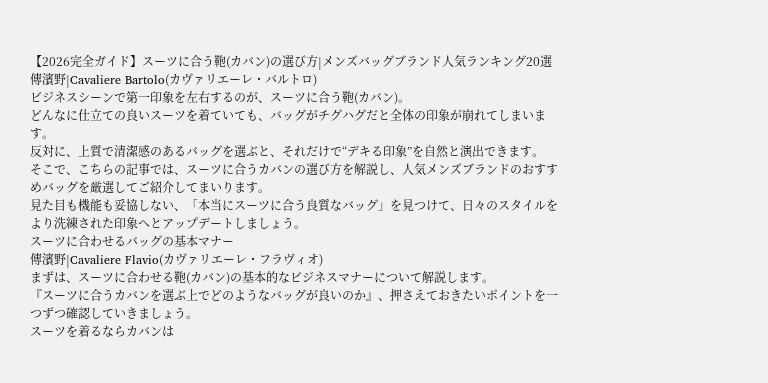【2026完全ガイド】スーツに合う鞄(カバン)の選び方|メンズバッグブランド人気ランキング20選
傳濱野|Cavaliere Bartolo(カヴァリエーレ・バルトロ)
ビジネスシーンで第一印象を左右するのが、スーツに合う鞄(カバン)。
どんなに仕立ての良いスーツを着ていても、バッグがチグハグだと全体の印象が崩れてしまいます。
反対に、上質で清潔感のあるバッグを選ぶと、それだけで“デキる印象”を自然と演出できます。
そこで、こちらの記事では、スーツに合うカバンの選び方を解説し、人気メンズブランドのおすすめバッグを厳選してご紹介してまいります。
見た目も機能も妥協しない、「本当にスーツに合う良質なバッグ」を見つけて、日々のスタイルをより洗練された印象へとアップデートしましょう。
スーツに合わせるバッグの基本マナー
傳濱野|Cavaliere Flavio(カヴァリエーレ・フラヴィオ)
まずは、スーツに合わせる鞄(カバン)の基本的なビジネスマナーについて解説します。
『スーツに合うカバンを選ぶ上でどのようなバッグが良いのか』、押さえておきたいポイントを一つずつ確認していきましょう。
スーツを着るならカバンは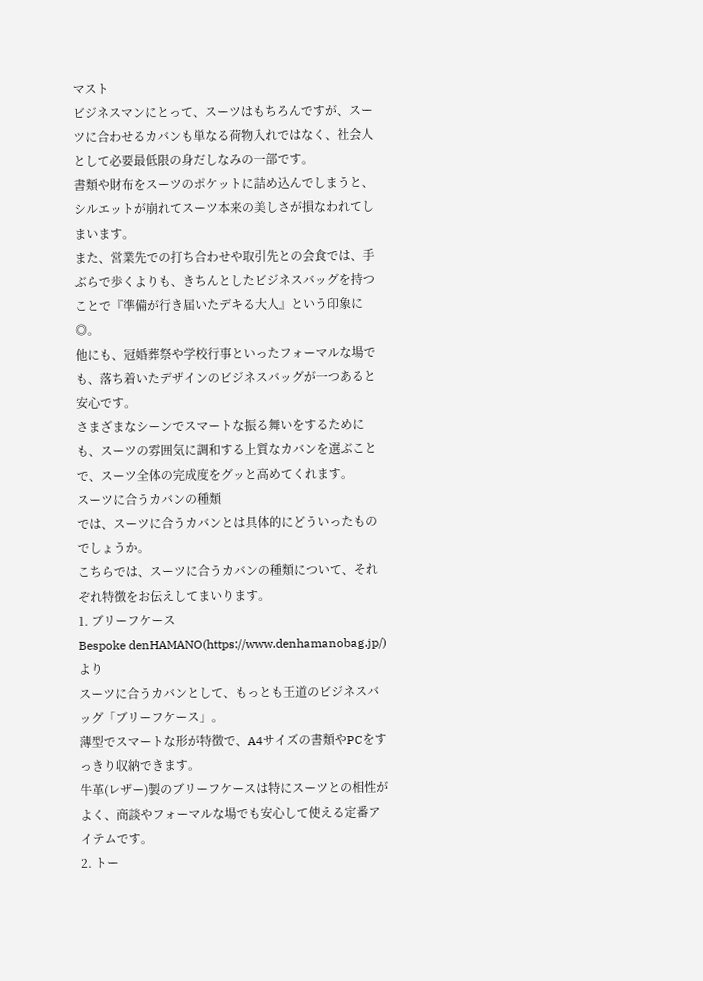マスト
ビジネスマンにとって、スーツはもちろんですが、スーツに合わせるカバンも単なる荷物入れではなく、社会人として必要最低限の身だしなみの一部です。
書類や財布をスーツのポケットに詰め込んでしまうと、シルエットが崩れてスーツ本来の美しさが損なわれてしまいます。
また、営業先での打ち合わせや取引先との会食では、手ぶらで歩くよりも、きちんとしたビジネスバッグを持つことで『準備が行き届いたデキる大人』という印象に◎。
他にも、冠婚葬祭や学校行事といったフォーマルな場でも、落ち着いたデザインのビジネスバッグが一つあると安心です。
さまざまなシーンでスマートな振る舞いをするためにも、スーツの雰囲気に調和する上質なカバンを選ぶことで、スーツ全体の完成度をグッと高めてくれます。
スーツに合うカバンの種類
では、スーツに合うカバンとは具体的にどういったものでしょうか。
こちらでは、スーツに合うカバンの種類について、それぞれ特徴をお伝えしてまいります。
1. ブリーフケース
Bespoke denHAMANO(https://www.denhamanobag.jp/)より
スーツに合うカバンとして、もっとも王道のビジネスバッグ「ブリーフケース」。
薄型でスマートな形が特徴で、A4サイズの書類やPCをすっきり収納できます。
牛革(レザー)製のブリーフケースは特にスーツとの相性がよく、商談やフォーマルな場でも安心して使える定番アイテムです。
2. トー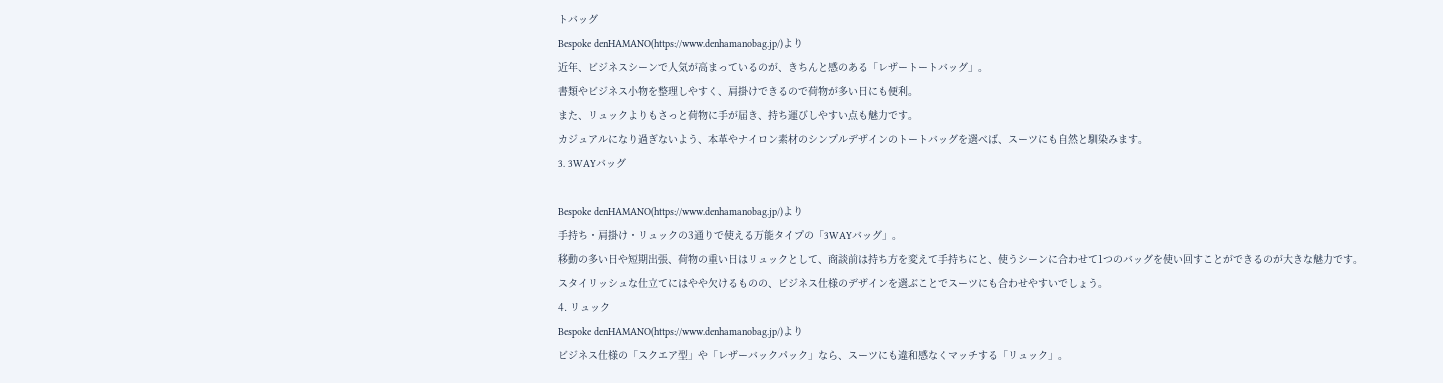トバッグ
Bespoke denHAMANO(https://www.denhamanobag.jp/)より
近年、ビジネスシーンで人気が高まっているのが、きちんと感のある「レザートートバッグ」。
書類やビジネス小物を整理しやすく、肩掛けできるので荷物が多い日にも便利。
また、リュックよりもさっと荷物に手が届き、持ち運びしやすい点も魅力です。
カジュアルになり過ぎないよう、本革やナイロン素材のシンプルデザインのトートバッグを選べば、スーツにも自然と馴染みます。
3. 3WAYバッグ

Bespoke denHAMANO(https://www.denhamanobag.jp/)より
手持ち・肩掛け・リュックの3通りで使える万能タイプの「3WAYバッグ」。
移動の多い日や短期出張、荷物の重い日はリュックとして、商談前は持ち方を変えて手持ちにと、使うシーンに合わせて1つのバッグを使い回すことができるのが大きな魅力です。
スタイリッシュな仕立てにはやや欠けるものの、ビジネス仕様のデザインを選ぶことでスーツにも合わせやすいでしょう。
4. リュック
Bespoke denHAMANO(https://www.denhamanobag.jp/)より
ビジネス仕様の「スクエア型」や「レザーバックパック」なら、スーツにも違和感なくマッチする「リュック」。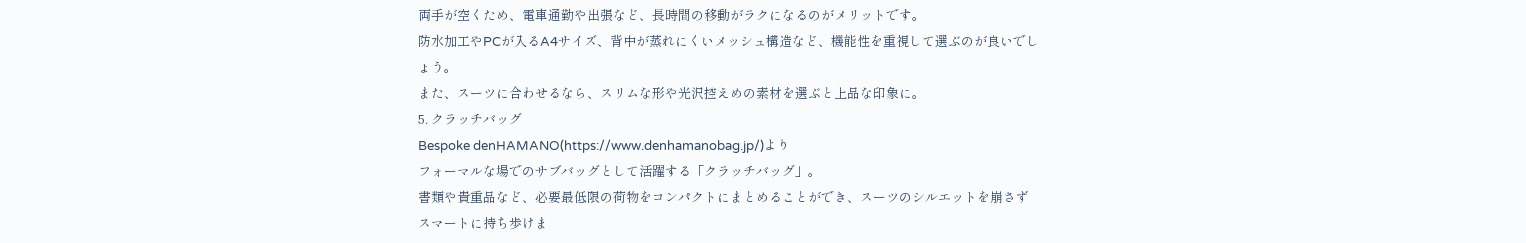両手が空くため、電車通勤や出張など、長時間の移動がラクになるのがメリットです。
防水加工やPCが入るA4サイズ、背中が蒸れにくいメッシュ構造など、機能性を重視して選ぶのが良いでしょう。
また、スーツに合わせるなら、スリムな形や光沢控えめの素材を選ぶと上品な印象に。
5. クラッチバッグ
Bespoke denHAMANO(https://www.denhamanobag.jp/)より
フォーマルな場でのサブバッグとして活躍する「クラッチバッグ」。
書類や貴重品など、必要最低限の荷物をコンパクトにまとめることができ、スーツのシルエットを崩さずスマートに持ち歩けま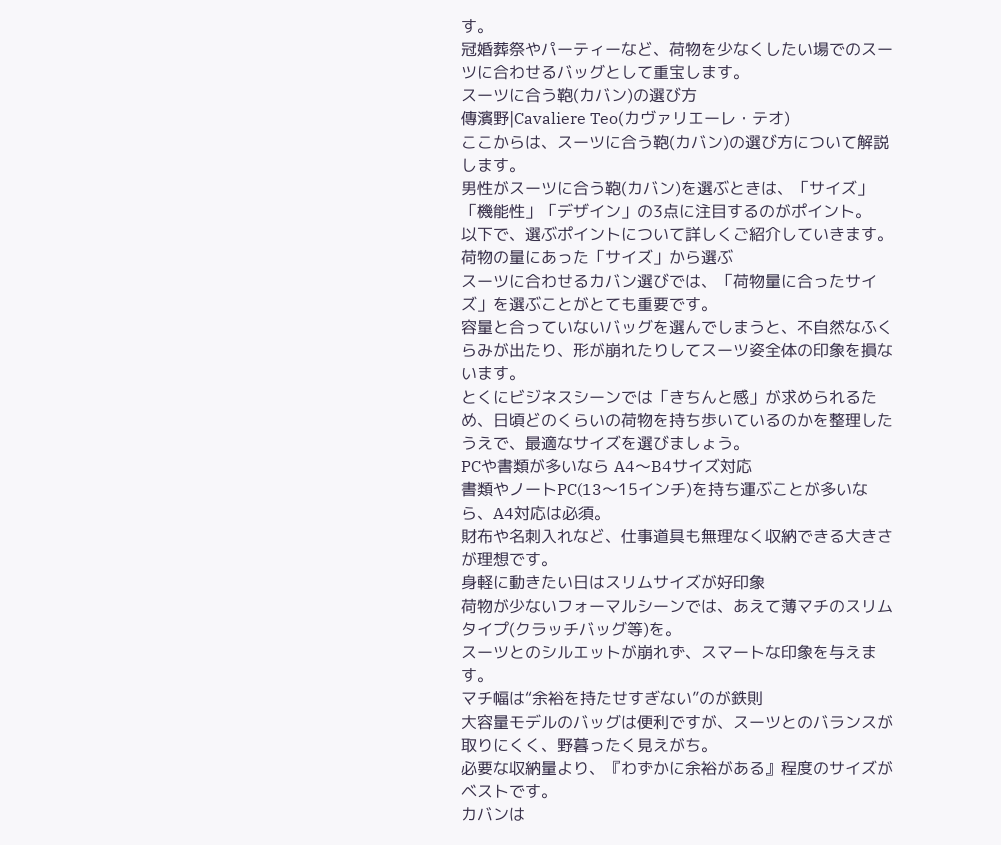す。
冠婚葬祭やパーティーなど、荷物を少なくしたい場でのスーツに合わせるバッグとして重宝します。
スーツに合う鞄(カバン)の選び方
傳濱野|Cavaliere Teo(カヴァリエーレ・テオ)
ここからは、スーツに合う鞄(カバン)の選び方について解説します。
男性がスーツに合う鞄(カバン)を選ぶときは、「サイズ」「機能性」「デザイン」の3点に注目するのがポイント。
以下で、選ぶポイントについて詳しくご紹介していきます。
荷物の量にあった「サイズ」から選ぶ
スーツに合わせるカバン選びでは、「荷物量に合ったサイズ」を選ぶことがとても重要です。
容量と合っていないバッグを選んでしまうと、不自然なふくらみが出たり、形が崩れたりしてスーツ姿全体の印象を損ないます。
とくにビジネスシーンでは「きちんと感」が求められるため、日頃どのくらいの荷物を持ち歩いているのかを整理したうえで、最適なサイズを選びましょう。
PCや書類が多いなら A4〜B4サイズ対応
書類やノートPC(13〜15インチ)を持ち運ぶことが多いなら、A4対応は必須。
財布や名刺入れなど、仕事道具も無理なく収納できる大きさが理想です。
身軽に動きたい日はスリムサイズが好印象
荷物が少ないフォーマルシーンでは、あえて薄マチのスリムタイプ(クラッチバッグ等)を。
スーツとのシルエットが崩れず、スマートな印象を与えます。
マチ幅は“余裕を持たせすぎない”のが鉄則
大容量モデルのバッグは便利ですが、スーツとのバランスが取りにくく、野暮ったく見えがち。
必要な収納量より、『わずかに余裕がある』程度のサイズがベストです。
カバンは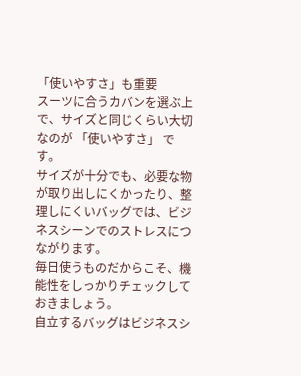「使いやすさ」も重要
スーツに合うカバンを選ぶ上で、サイズと同じくらい大切なのが 「使いやすさ」 です。
サイズが十分でも、必要な物が取り出しにくかったり、整理しにくいバッグでは、ビジネスシーンでのストレスにつながります。
毎日使うものだからこそ、機能性をしっかりチェックしておきましょう。
自立するバッグはビジネスシ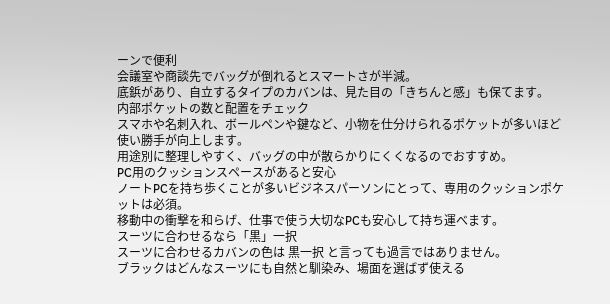ーンで便利
会議室や商談先でバッグが倒れるとスマートさが半減。
底鋲があり、自立するタイプのカバンは、見た目の「きちんと感」も保てます。
内部ポケットの数と配置をチェック
スマホや名刺入れ、ボールペンや鍵など、小物を仕分けられるポケットが多いほど使い勝手が向上します。
用途別に整理しやすく、バッグの中が散らかりにくくなるのでおすすめ。
PC用のクッションスペースがあると安心
ノートPCを持ち歩くことが多いビジネスパーソンにとって、専用のクッションポケットは必須。
移動中の衝撃を和らげ、仕事で使う大切なPCも安心して持ち運べます。
スーツに合わせるなら「黒」一択
スーツに合わせるカバンの色は 黒一択 と言っても過言ではありません。
ブラックはどんなスーツにも自然と馴染み、場面を選ばず使える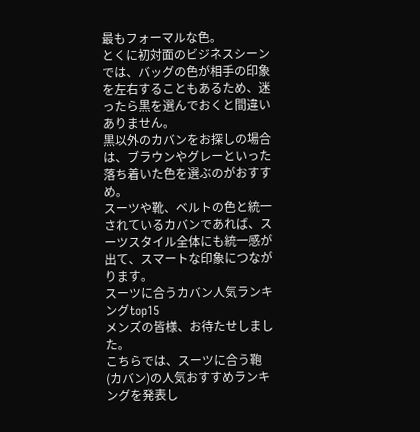最もフォーマルな色。
とくに初対面のビジネスシーンでは、バッグの色が相手の印象を左右することもあるため、迷ったら黒を選んでおくと間違いありません。
黒以外のカバンをお探しの場合は、ブラウンやグレーといった落ち着いた色を選ぶのがおすすめ。
スーツや靴、ベルトの色と統一されているカバンであれば、スーツスタイル全体にも統一感が出て、スマートな印象につながります。
スーツに合うカバン人気ランキングtop15
メンズの皆様、お待たせしました。
こちらでは、スーツに合う鞄(カバン)の人気おすすめランキングを発表し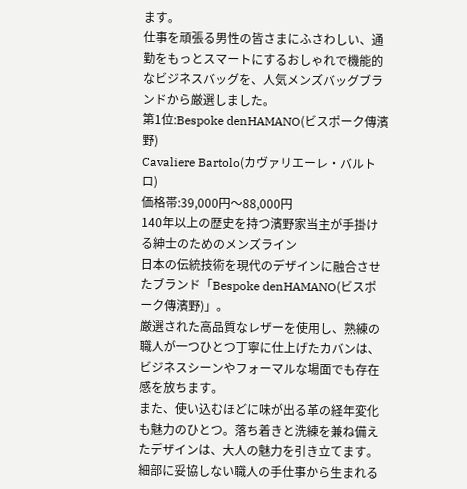ます。
仕事を頑張る男性の皆さまにふさわしい、通勤をもっとスマートにするおしゃれで機能的なビジネスバッグを、人気メンズバッグブランドから厳選しました。
第1位:Bespoke denHAMANO(ビスポーク傳濱野)
Cavaliere Bartolo(カヴァリエーレ・バルトロ)
価格帯:39,000円〜88,000円
140年以上の歴史を持つ濱野家当主が手掛ける紳士のためのメンズライン
日本の伝統技術を現代のデザインに融合させたブランド「Bespoke denHAMANO(ビスポーク傳濱野)」。
厳選された高品質なレザーを使用し、熟練の職人が一つひとつ丁寧に仕上げたカバンは、ビジネスシーンやフォーマルな場面でも存在感を放ちます。
また、使い込むほどに味が出る革の経年変化も魅力のひとつ。落ち着きと洗練を兼ね備えたデザインは、大人の魅力を引き立てます。
細部に妥協しない職人の手仕事から生まれる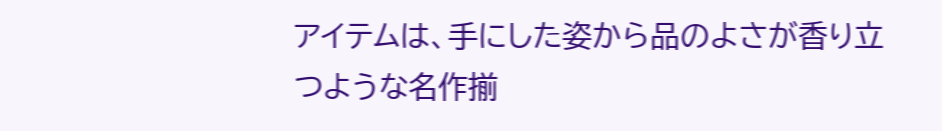アイテムは、手にした姿から品のよさが香り立つような名作揃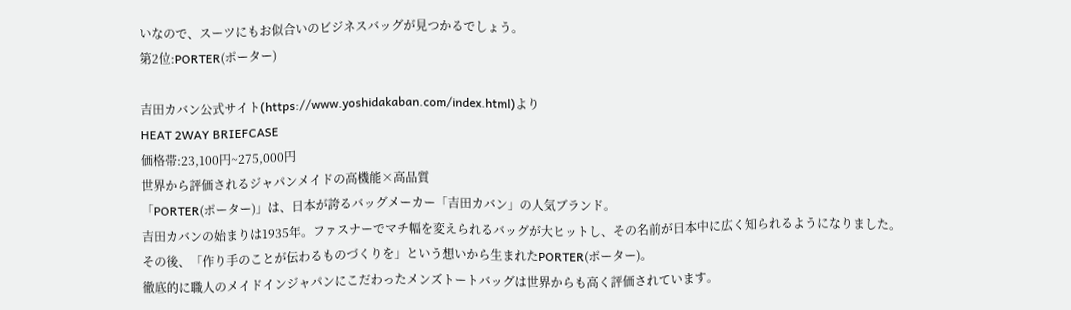いなので、スーツにもお似合いのビジネスバッグが見つかるでしょう。
第2位:PORTER(ポーター)

吉田カバン公式サイト(https://www.yoshidakaban.com/index.html)より
HEAT 2WAY BRIEFCASE
価格帯:23,100円~275,000円
世界から評価されるジャパンメイドの高機能×高品質
「PORTER(ポーター)」は、日本が誇るバッグメーカー「吉田カバン」の人気ブランド。
吉田カバンの始まりは1935年。ファスナーでマチ幅を変えられるバッグが大ヒットし、その名前が日本中に広く知られるようになりました。
その後、「作り手のことが伝わるものづくりを」という想いから生まれたPORTER(ポーター)。
徹底的に職人のメイドインジャパンにこだわったメンズトートバッグは世界からも高く評価されています。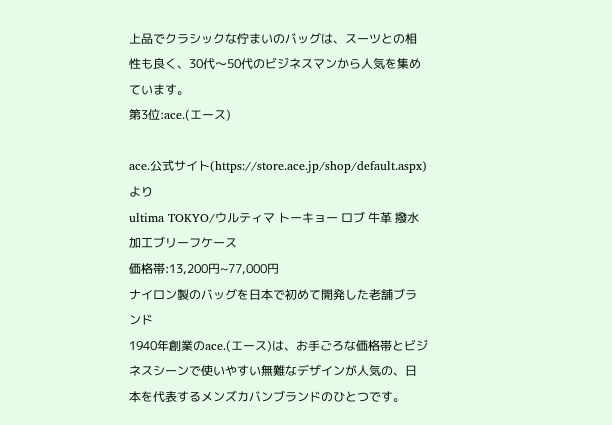上品でクラシックな佇まいのバッグは、スーツとの相性も良く、30代〜50代のビジネスマンから人気を集めています。
第3位:ace.(エース)

ace.公式サイト(https://store.ace.jp/shop/default.aspx)より
ultima TOKYO/ウルティマ トーキョー ロブ 牛革 撥水加工ブリーフケース
価格帯:13,200円~77,000円
ナイロン製のバッグを日本で初めて開発した老舗ブランド
1940年創業のace.(エース)は、お手ごろな価格帯とビジネスシーンで使いやすい無難なデザインが人気の、日本を代表するメンズカバンブランドのひとつです。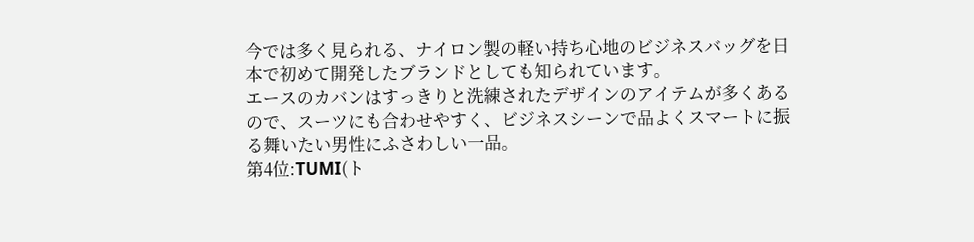今では多く見られる、ナイロン製の軽い持ち心地のビジネスバッグを日本で初めて開発したブランドとしても知られています。
エースのカバンはすっきりと洗練されたデザインのアイテムが多くあるので、スーツにも合わせやすく、ビジネスシーンで品よくスマートに振る舞いたい男性にふさわしい一品。
第4位:TUMI(ト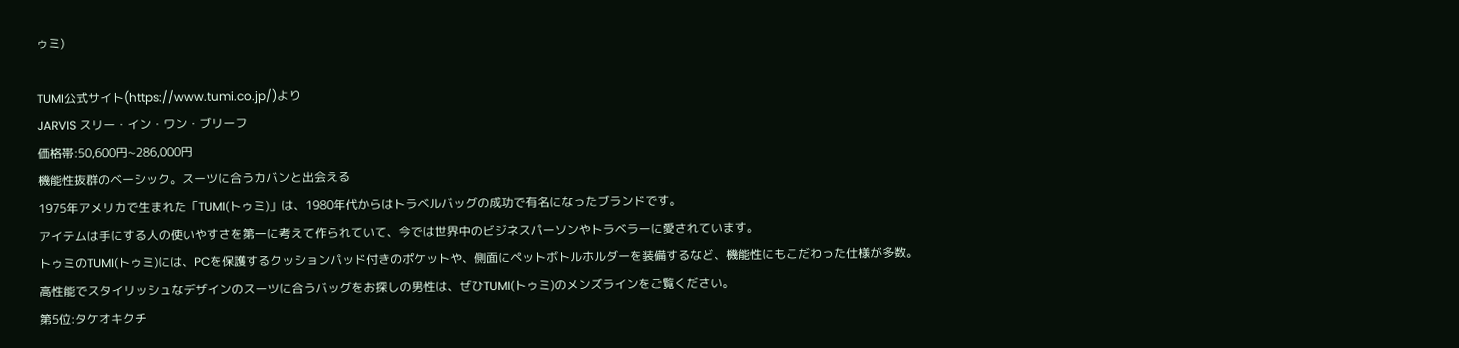ゥミ)

TUMI公式サイト(https://www.tumi.co.jp/)より
JARVIS スリー・イン・ワン・ブリーフ
価格帯:50,600円~286,000円
機能性抜群のベーシック。スーツに合うカバンと出会える
1975年アメリカで生まれた「TUMI(トゥミ)」は、1980年代からはトラベルバッグの成功で有名になったブランドです。
アイテムは手にする人の使いやすさを第一に考えて作られていて、今では世界中のビジネスパーソンやトラベラーに愛されています。
トゥミのTUMI(トゥミ)には、PCを保護するクッションパッド付きのポケットや、側面にペットボトルホルダーを装備するなど、機能性にもこだわった仕様が多数。
高性能でスタイリッシュなデザインのスーツに合うバッグをお探しの男性は、ぜひTUMI(トゥミ)のメンズラインをご覧ください。
第5位:タケオキクチ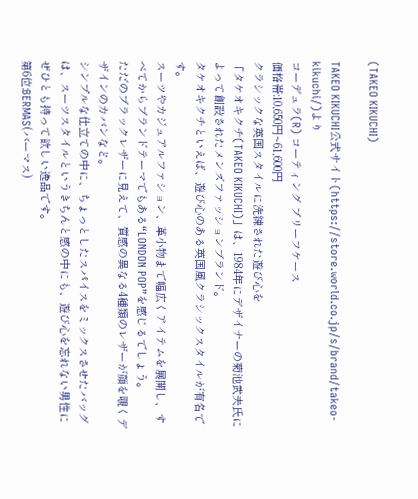(TAKEO KIKUCHI)

TAKEO KIKUCHI公式サイト(https://store.world.co.jp/s/brand/takeo-kikuchi/)より
コーデュラ(R) コーティング ブリーフケース
価格帯:10,650円~61,600円
クラシックな英国スタイルに洗練された遊び心を
「タケオキクチ(TAKEO KIKUCHI)」は、1984年にデザイナーの菊池武夫氏によって創設されたメンズファッションブランド。
タケオキクチといえば、遊び心のある英国風クラシックスタイルが有名です。
スーツやカジュアルファション、革小物まで幅広くアイテムを展開し、すべてからブランドテーマでもある“LONDON POP”を感じるでしょう。
ただのブラックレザーに見えて、質感の異なる4種類のレザーが顔を覗くデザインのカバンなど。
シンプルな仕立ての中に、ちょっとしたスパイスをミックスさせたバッグは、スーツスタイルというきちんと感の中にも、遊び心を忘れない男性にぜひとも持って欲しい逸品です。
第6位:BERMAS(バーマス)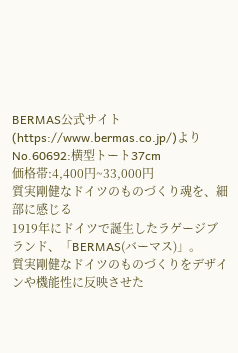BERMAS公式サイト(https://www.bermas.co.jp/)より
No.60692:横型トート37cm
価格帯:4,400円~33,000円
質実剛健なドイツのものづくり魂を、細部に感じる
1919年にドイツで誕生したラゲージブランド、「BERMAS(バーマス)」。
質実剛健なドイツのものづくりをデザインや機能性に反映させた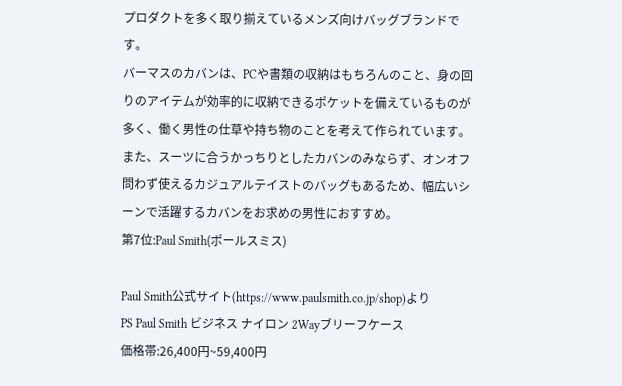プロダクトを多く取り揃えているメンズ向けバッグブランドです。
バーマスのカバンは、PCや書類の収納はもちろんのこと、身の回りのアイテムが効率的に収納できるポケットを備えているものが多く、働く男性の仕草や持ち物のことを考えて作られています。
また、スーツに合うかっちりとしたカバンのみならず、オンオフ問わず使えるカジュアルテイストのバッグもあるため、幅広いシーンで活躍するカバンをお求めの男性におすすめ。
第7位:Paul Smith(ポールスミス)

Paul Smith公式サイト(https://www.paulsmith.co.jp/shop)より
PS Paul Smith ビジネス ナイロン 2Wayブリーフケース
価格帯:26,400円~59,400円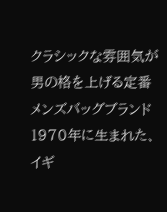クラシックな雰囲気が男の格を上げる定番メンズバッグブランド
1970年に生まれた、イギ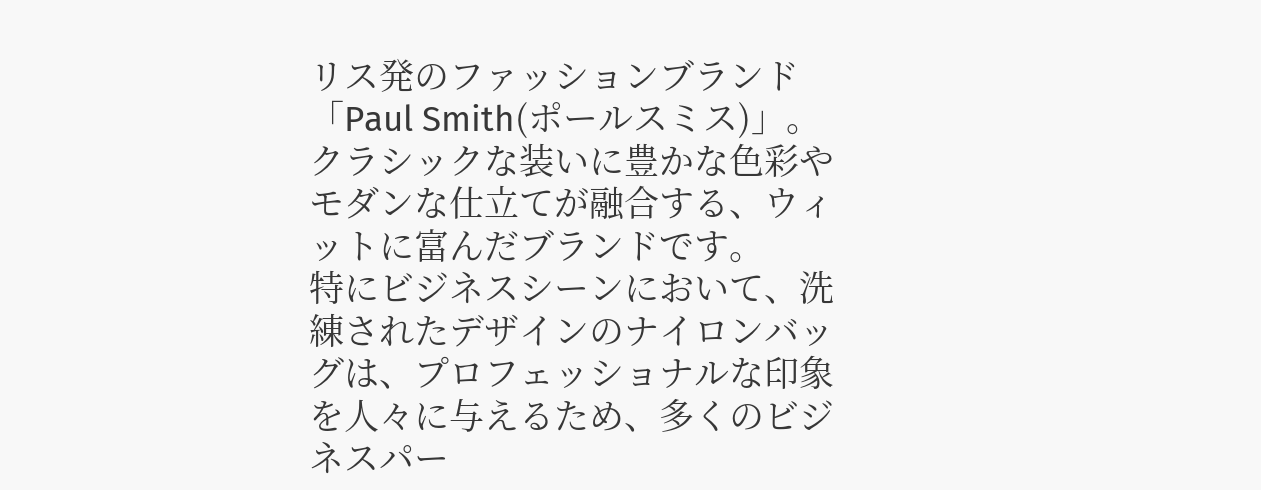リス発のファッションブランド「Paul Smith(ポールスミス)」。
クラシックな装いに豊かな色彩やモダンな仕立てが融合する、ウィットに富んだブランドです。
特にビジネスシーンにおいて、洗練されたデザインのナイロンバッグは、プロフェッショナルな印象を人々に与えるため、多くのビジネスパー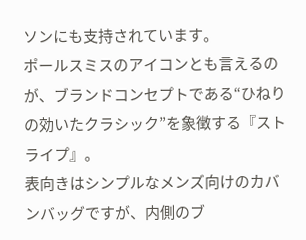ソンにも支持されています。
ポールスミスのアイコンとも言えるのが、ブランドコンセプトである“ひねりの効いたクラシック”を象徴する『ストライプ』。
表向きはシンプルなメンズ向けのカバンバッグですが、内側のブ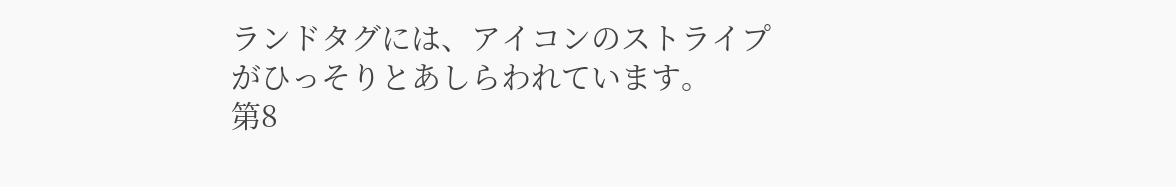ランドタグには、アイコンのストライプがひっそりとあしらわれています。
第8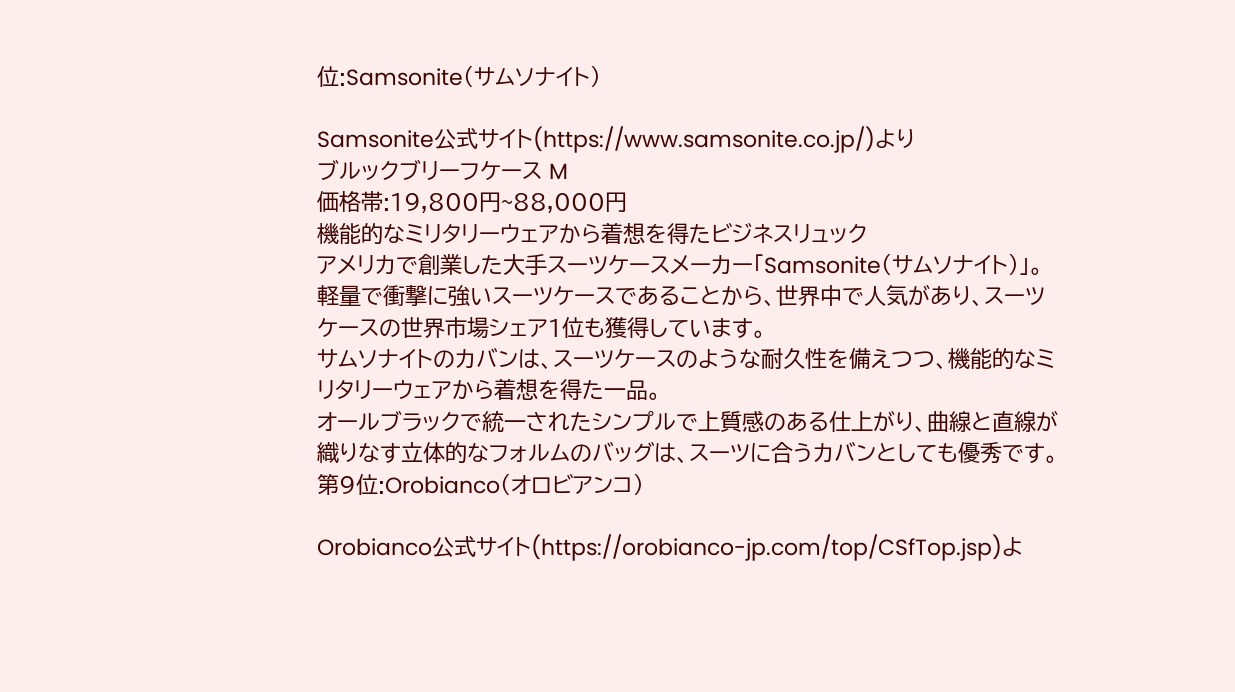位:Samsonite(サムソナイト)

Samsonite公式サイト(https://www.samsonite.co.jp/)より
ブルックブリーフケース M
価格帯:19,800円~88,000円
機能的なミリタリーウェアから着想を得たビジネスリュック
アメリカで創業した大手スーツケースメーカー「Samsonite(サムソナイト)」。
軽量で衝撃に強いスーツケースであることから、世界中で人気があり、スーツケースの世界市場シェア1位も獲得しています。
サムソナイトのカバンは、スーツケースのような耐久性を備えつつ、機能的なミリタリーウェアから着想を得た一品。
オールブラックで統一されたシンプルで上質感のある仕上がり、曲線と直線が織りなす立体的なフォルムのバッグは、スーツに合うカバンとしても優秀です。
第9位:Orobianco(オロビアンコ)

Orobianco公式サイト(https://orobianco-jp.com/top/CSfTop.jsp)よ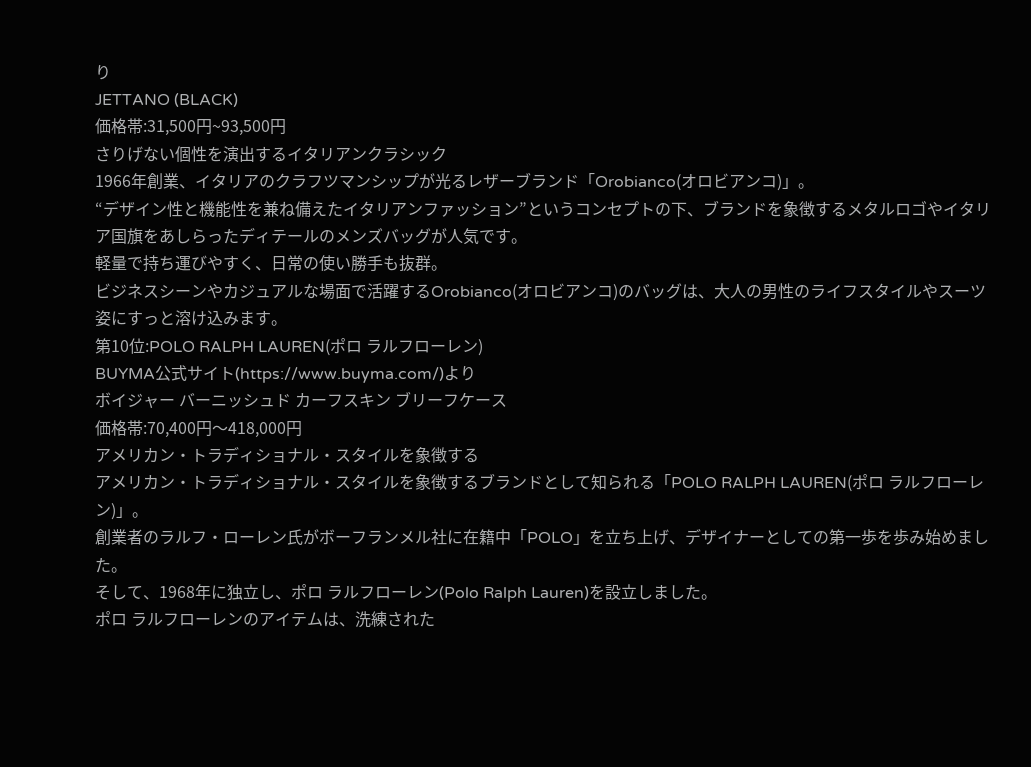り
JETTANO (BLACK)
価格帯:31,500円~93,500円
さりげない個性を演出するイタリアンクラシック
1966年創業、イタリアのクラフツマンシップが光るレザーブランド「Orobianco(オロビアンコ)」。
“デザイン性と機能性を兼ね備えたイタリアンファッション”というコンセプトの下、ブランドを象徴するメタルロゴやイタリア国旗をあしらったディテールのメンズバッグが人気です。
軽量で持ち運びやすく、日常の使い勝手も抜群。
ビジネスシーンやカジュアルな場面で活躍するOrobianco(オロビアンコ)のバッグは、大人の男性のライフスタイルやスーツ姿にすっと溶け込みます。
第10位:POLO RALPH LAUREN(ポロ ラルフローレン)
BUYMA公式サイト(https://www.buyma.com/)より
ボイジャー バーニッシュド カーフスキン ブリーフケース
価格帯:70,400円〜418,000円
アメリカン・トラディショナル・スタイルを象徴する
アメリカン・トラディショナル・スタイルを象徴するブランドとして知られる「POLO RALPH LAUREN(ポロ ラルフローレン)」。
創業者のラルフ・ローレン氏がボーフランメル社に在籍中「POLO」を立ち上げ、デザイナーとしての第一歩を歩み始めました。
そして、1968年に独立し、ポロ ラルフローレン(Polo Ralph Lauren)を設立しました。
ポロ ラルフローレンのアイテムは、洗練された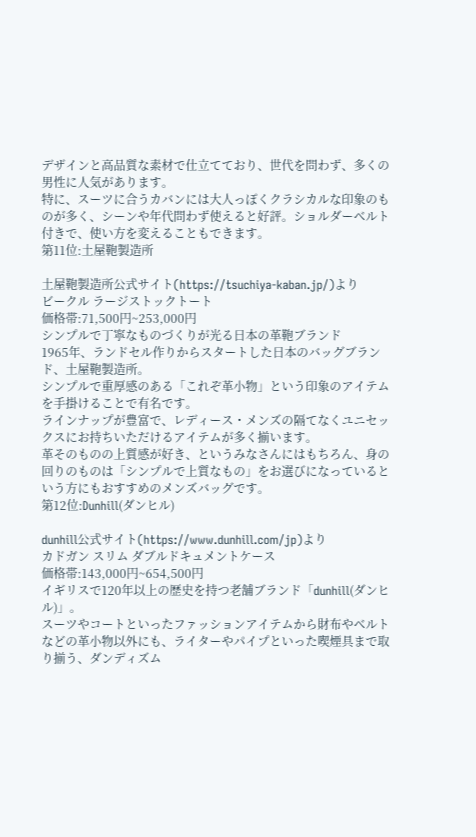デザインと高品質な素材で仕立てており、世代を問わず、多くの男性に人気があります。
特に、スーツに合うカバンには大人っぽくクラシカルな印象のものが多く、シーンや年代問わず使えると好評。ショルダーベルト付きで、使い方を変えることもできます。
第11位:土屋鞄製造所

土屋鞄製造所公式サイト(https://tsuchiya-kaban.jp/)より
ビークル ラージストックトート
価格帯:71,500円~253,000円
シンプルで丁寧なものづくりが光る日本の革鞄ブランド
1965年、ランドセル作りからスタートした日本のバッグブランド、土屋鞄製造所。
シンプルで重厚感のある「これぞ革小物」という印象のアイテムを手掛けることで有名です。
ラインナップが豊富で、レディース・メンズの隔てなくユニセックスにお持ちいただけるアイテムが多く揃います。
革そのものの上質感が好き、というみなさんにはもちろん、身の回りのものは「シンプルで上質なもの」をお選びになっているという方にもおすすめのメンズバッグです。
第12位:Dunhill(ダンヒル)

dunhill公式サイト(https://www.dunhill.com/jp)より
カドガン スリム ダブルドキュメントケース
価格帯:143,000円~654,500円
イギリスで120年以上の歴史を持つ老舗ブランド「dunhill(ダンヒル)」。
スーツやコートといったファッションアイテムから財布やベルトなどの革小物以外にも、ライターやパイプといった喫煙具まで取り揃う、ダンディズム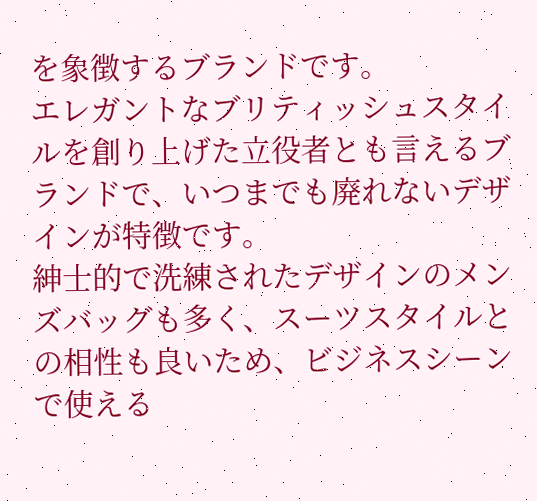を象徴するブランドです。
エレガントなブリティッシュスタイルを創り上げた立役者とも言えるブランドで、いつまでも廃れないデザインが特徴です。
紳士的で洗練されたデザインのメンズバッグも多く、スーツスタイルとの相性も良いため、ビジネスシーンで使える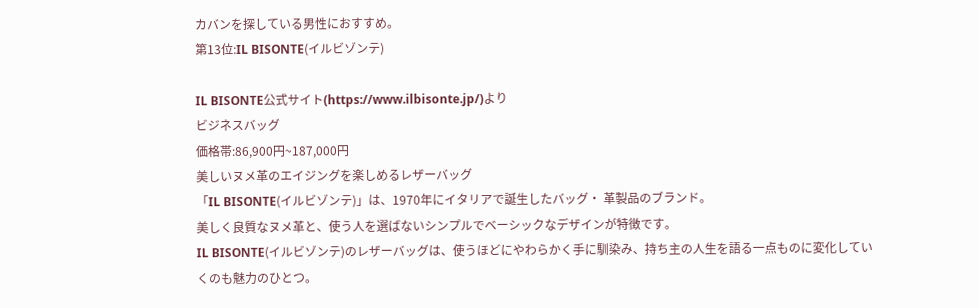カバンを探している男性におすすめ。
第13位:IL BISONTE(イルビゾンテ)

IL BISONTE公式サイト(https://www.ilbisonte.jp/)より
ビジネスバッグ
価格帯:86,900円~187,000円
美しいヌメ革のエイジングを楽しめるレザーバッグ
「IL BISONTE(イルビゾンテ)」は、1970年にイタリアで誕生したバッグ・ 革製品のブランド。
美しく良質なヌメ革と、使う人を選ばないシンプルでベーシックなデザインが特徴です。
IL BISONTE(イルビゾンテ)のレザーバッグは、使うほどにやわらかく手に馴染み、持ち主の人生を語る一点ものに変化していくのも魅力のひとつ。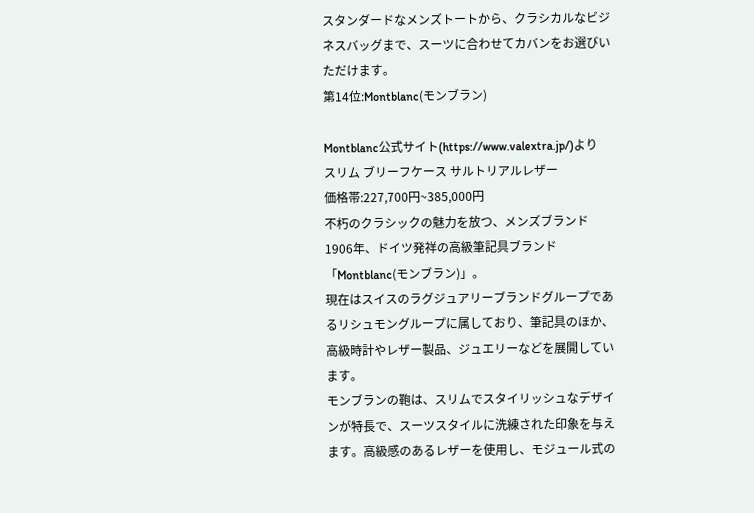スタンダードなメンズトートから、クラシカルなビジネスバッグまで、スーツに合わせてカバンをお選びいただけます。
第14位:Montblanc(モンブラン)

Montblanc公式サイト(https://www.valextra.jp/)より
スリム ブリーフケース サルトリアルレザー
価格帯:227,700円~385,000円
不朽のクラシックの魅力を放つ、メンズブランド
1906年、ドイツ発祥の高級筆記具ブランド「Montblanc(モンブラン)」。
現在はスイスのラグジュアリーブランドグループであるリシュモングループに属しており、筆記具のほか、高級時計やレザー製品、ジュエリーなどを展開しています。
モンブランの鞄は、スリムでスタイリッシュなデザインが特長で、スーツスタイルに洗練された印象を与えます。高級感のあるレザーを使用し、モジュール式の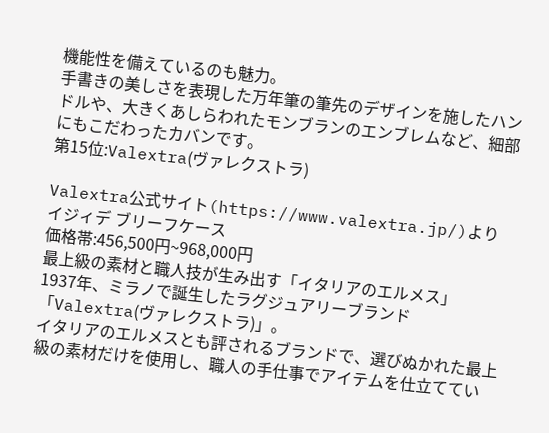機能性を備えているのも魅力。
手書きの美しさを表現した万年筆の筆先のデザインを施したハンドルや、大きくあしらわれたモンブランのエンブレムなど、細部にもこだわったカバンです。
第15位:Valextra(ヴァレクストラ)

Valextra公式サイト(https://www.valextra.jp/)より
イジィデ ブリーフケース
価格帯:456,500円~968,000円
最上級の素材と職人技が生み出す「イタリアのエルメス」
1937年、ミラノで誕生したラグジュアリーブランド「Valextra(ヴァレクストラ)」。
イタリアのエルメスとも評されるブランドで、選びぬかれた最上級の素材だけを使用し、職人の手仕事でアイテムを仕立ててい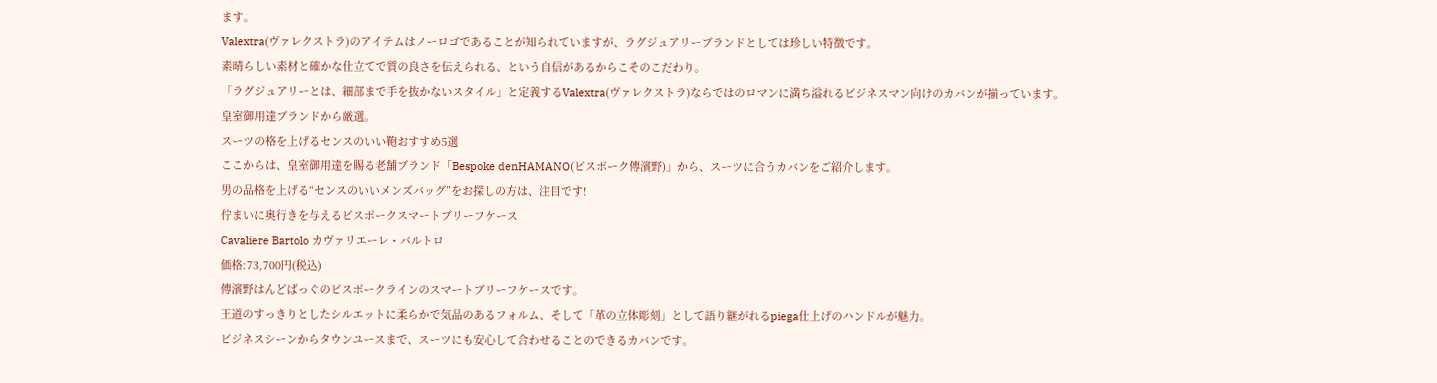ます。
Valextra(ヴァレクストラ)のアイテムはノーロゴであることが知られていますが、ラグジュアリーブランドとしては珍しい特徴です。
素晴らしい素材と確かな仕立てで質の良さを伝えられる、という自信があるからこそのこだわり。
「ラグジュアリーとは、細部まで手を抜かないスタイル」と定義するValextra(ヴァレクストラ)ならではのロマンに満ち溢れるビジネスマン向けのカバンが揃っています。
皇室御用達ブランドから厳選。
スーツの格を上げるセンスのいい鞄おすすめ5選
ここからは、皇室御用達を賜る老舗ブランド「Bespoke denHAMANO(ビスポーク傳濱野)」から、スーツに合うカバンをご紹介します。
男の品格を上げる“センスのいいメンズバッグ”をお探しの方は、注目です!
佇まいに奥行きを与えるビスポークスマートブリーフケース
Cavaliere Bartolo カヴァリエーレ・バルトロ
価格:73,700円(税込)
傳濱野はんどばっぐのビスポークラインのスマートブリーフケースです。
王道のすっきりとしたシルエットに柔らかで気品のあるフォルム、そして「革の立体彫刻」として語り継がれるpiega仕上げのハンドルが魅力。
ビジネスシーンからタウンユースまで、スーツにも安心して合わせることのできるカバンです。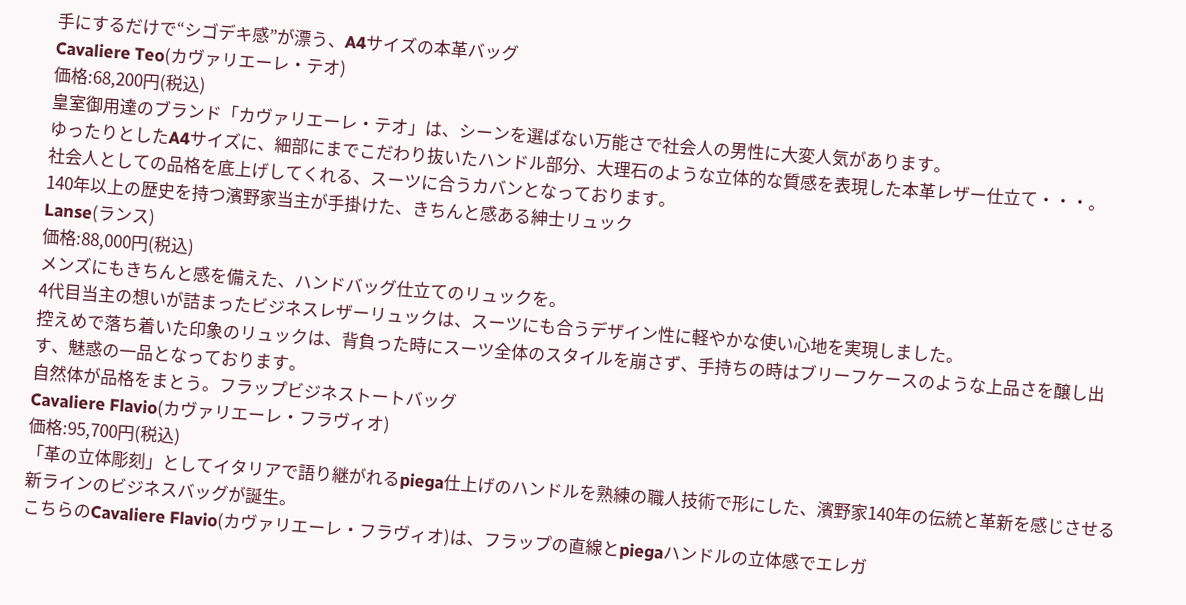手にするだけで“シゴデキ感”が漂う、A4サイズの本革バッグ
Cavaliere Teo(カヴァリエーレ・テオ)
価格:68,200円(税込)
皇室御用達のブランド「カヴァリエーレ・テオ」は、シーンを選ばない万能さで社会人の男性に大変人気があります。
ゆったりとしたA4サイズに、細部にまでこだわり抜いたハンドル部分、大理石のような立体的な質感を表現した本革レザー仕立て・・・。
社会人としての品格を底上げしてくれる、スーツに合うカバンとなっております。
140年以上の歴史を持つ濱野家当主が手掛けた、きちんと感ある紳士リュック
Lanse(ランス)
価格:88,000円(税込)
メンズにもきちんと感を備えた、ハンドバッグ仕立てのリュックを。
4代目当主の想いが詰まったビジネスレザーリュックは、スーツにも合うデザイン性に軽やかな使い心地を実現しました。
控えめで落ち着いた印象のリュックは、背負った時にスーツ全体のスタイルを崩さず、手持ちの時はブリーフケースのような上品さを醸し出す、魅惑の一品となっております。
自然体が品格をまとう。フラップビジネストートバッグ
Cavaliere Flavio(カヴァリエーレ・フラヴィオ)
価格:95,700円(税込)
「革の立体彫刻」としてイタリアで語り継がれるpiega仕上げのハンドルを熟練の職人技術で形にした、濱野家140年の伝統と革新を感じさせる新ラインのビジネスバッグが誕生。
こちらのCavaliere Flavio(カヴァリエーレ・フラヴィオ)は、フラップの直線とpiegaハンドルの立体感でエレガ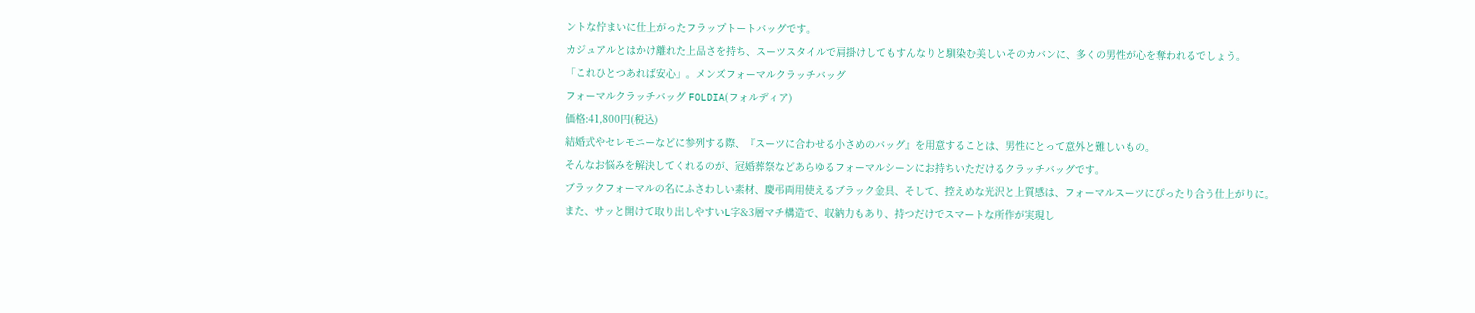ントな佇まいに仕上がったフラップトートバッグです。
カジュアルとはかけ離れた上品さを持ち、スーツスタイルで肩掛けしてもすんなりと馴染む美しいそのカバンに、多くの男性が心を奪われるでしょう。
「これひとつあれば安心」。メンズフォーマルクラッチバッグ
フォーマルクラッチバッグ FOLDIA(フォルディア)
価格:41,800円(税込)
結婚式やセレモニーなどに参列する際、『スーツに合わせる小さめのバッグ』を用意することは、男性にとって意外と難しいもの。
そんなお悩みを解決してくれるのが、冠婚葬祭などあらゆるフォーマルシーンにお持ちいただけるクラッチバッグです。
ブラックフォーマルの名にふさわしい素材、慶弔両用使えるブラック金具、そして、控えめな光沢と上質感は、フォーマルスーツにぴったり合う仕上がりに。
また、サッと開けて取り出しやすいL字&3層マチ構造で、収納力もあり、持つだけでスマートな所作が実現し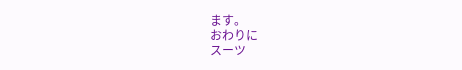ます。
おわりに
スーツ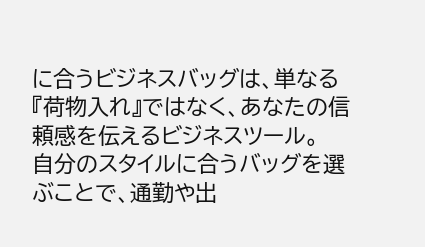に合うビジネスバッグは、単なる『荷物入れ』ではなく、あなたの信頼感を伝えるビジネスツール。
自分のスタイルに合うバッグを選ぶことで、通勤や出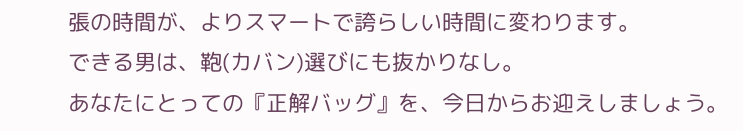張の時間が、よりスマートで誇らしい時間に変わります。
できる男は、鞄(カバン)選びにも抜かりなし。
あなたにとっての『正解バッグ』を、今日からお迎えしましょう。